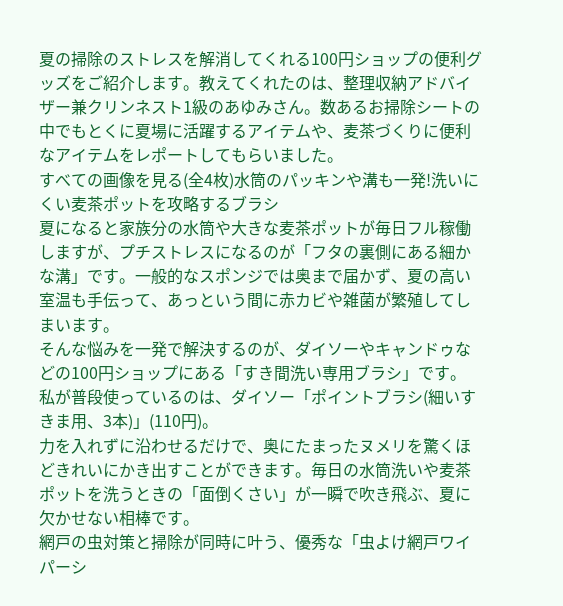夏の掃除のストレスを解消してくれる100円ショップの便利グッズをご紹介します。教えてくれたのは、整理収納アドバイザー兼クリンネスト1級のあゆみさん。数あるお掃除シートの中でもとくに夏場に活躍するアイテムや、麦茶づくりに便利なアイテムをレポートしてもらいました。
すべての画像を見る(全4枚)水筒のパッキンや溝も一発!洗いにくい麦茶ポットを攻略するブラシ
夏になると家族分の水筒や大きな麦茶ポットが毎日フル稼働しますが、プチストレスになるのが「フタの裏側にある細かな溝」です。一般的なスポンジでは奥まで届かず、夏の高い室温も手伝って、あっという間に赤カビや雑菌が繁殖してしまいます。
そんな悩みを一発で解決するのが、ダイソーやキャンドゥなどの100円ショップにある「すき間洗い専用ブラシ」です。
私が普段使っているのは、ダイソー「ポイントブラシ(細いすきま用、3本)」(110円)。
力を入れずに沿わせるだけで、奥にたまったヌメリを驚くほどきれいにかき出すことができます。毎日の水筒洗いや麦茶ポットを洗うときの「面倒くさい」が一瞬で吹き飛ぶ、夏に欠かせない相棒です。
網戸の虫対策と掃除が同時に叶う、優秀な「虫よけ網戸ワイパーシ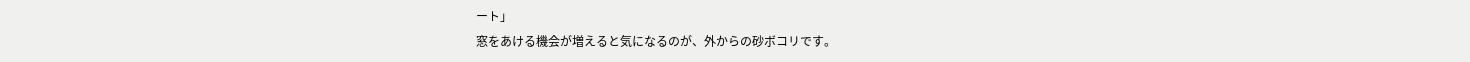ート」
窓をあける機会が増えると気になるのが、外からの砂ボコリです。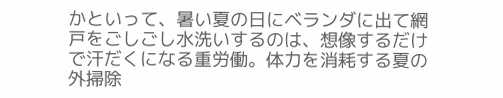かといって、暑い夏の日にベランダに出て網戸をごしごし水洗いするのは、想像するだけで汗だくになる重労働。体力を消耗する夏の外掃除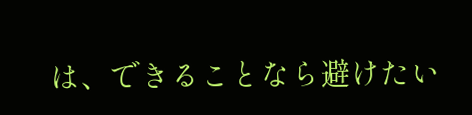は、できることなら避けたい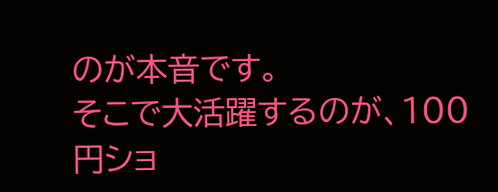のが本音です。
そこで大活躍するのが、100円ショ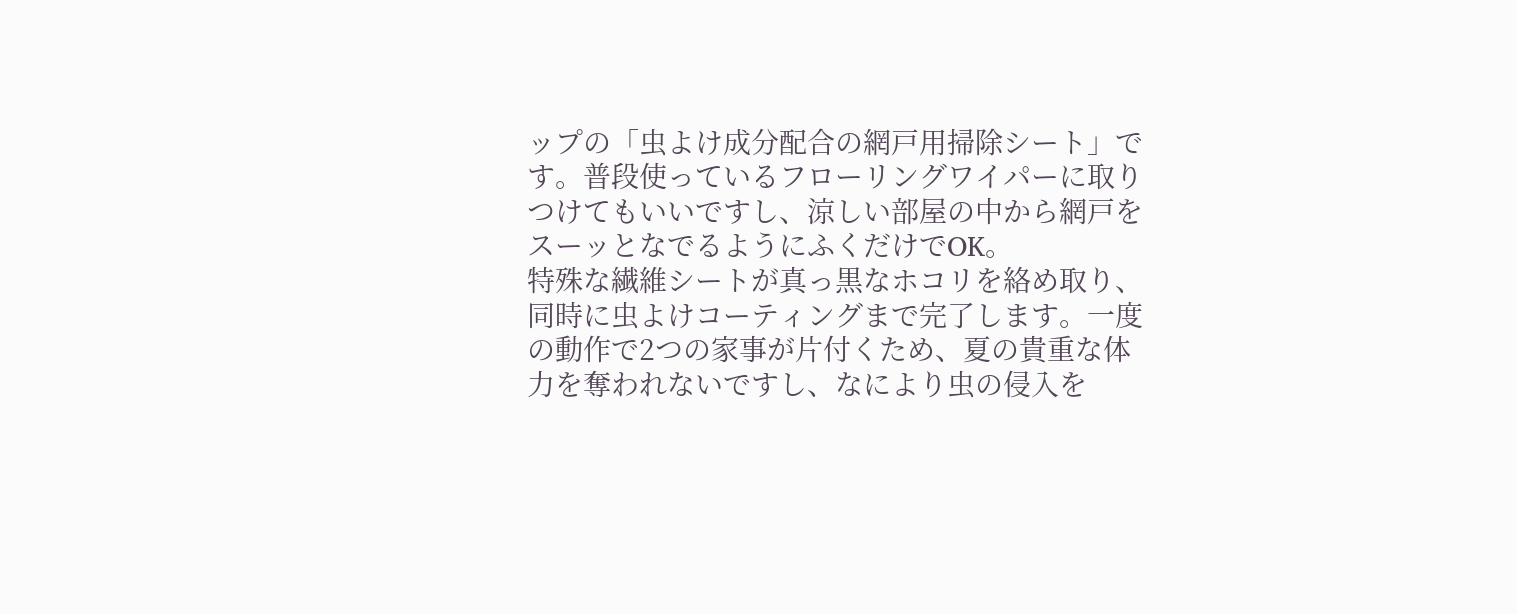ップの「虫よけ成分配合の網戸用掃除シート」です。普段使っているフローリングワイパーに取りつけてもいいですし、涼しい部屋の中から網戸をスーッとなでるようにふくだけでOK。
特殊な繊維シートが真っ黒なホコリを絡め取り、同時に虫よけコーティングまで完了します。一度の動作で2つの家事が片付くため、夏の貴重な体力を奪われないですし、なにより虫の侵入を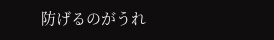防げるのがうれ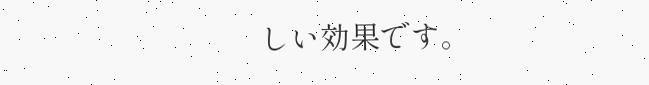しい効果です。